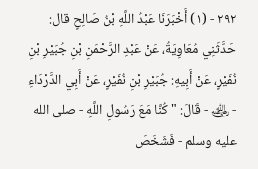٢٩٢ - (١) أَخْبَرَنَا عَبْدُ اللَّهِ بْنُ صَالِحٍ قال: حَدَّثَنِي مُعَاوِيَةُ، عَنْ عَبْدِ الرَّحْمَنِ بْنِ جُبَيْرِ بْنِ نُفَيْرٍ، عَنْ أَبِيهِ: جُبَيْرِ بْنِ نُفَيْرٍ، عَنْ أَبِي الدَّرْدَاءِ - ﵁ - قَالَ: " كُنَّا مَعَ رَسُولِ اللَّهِ - صلى الله عليه وسلم - فَشَخَصَ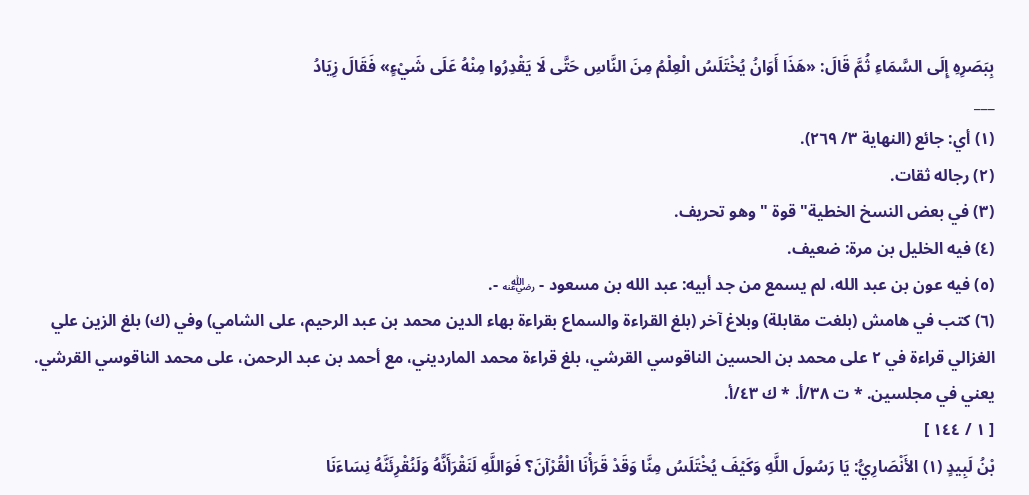بِبَصَرِهِ إِلَى السَّمَاءِ ثُمَّ قَالَ: «هَذَا أَوَانُ يُخْتَلَسُ الْعِلْمُ مِنَ النَّاسِ حَتَّى لَا يَقْدِرُوا مِنْهُ عَلَى شَيْءٍ» فَقَالَ زِيَادُ
___
(١) أي: جائع (النهاية ٣/ ٢٦٩).
(٢) رجاله ثقات.
(٣) في بعض النسخ الخطية" قوة " وهو تحريف.
(٤) فيه الخليل بن مرة: ضعيف.
(٥) فيه عون بن عبد الله، لم يسمع من جد أبيه: عبد الله بن مسعود - ﵁ -.
(٦) كتب في هامش (بلغت مقابلة) وبلاغ آخر (بلغ القراءة والسماع بقراءة بهاء الدين محمد بن عبد الرحيم، على الشامي) وفي (ك) بلغ الزين علي الغزالي قراءة في ٢ على محمد بن الحسين الناقوسي القرشي، بلغ قراءة محمد المارديني، مع أحمد بن عبد الرحمن، على محمد الناقوسي القرشي. يعني في مجلسين. * ت ٣٨/أ. * ك ٤٣/أ.
[ ١ / ١٤٤ ]
بْنُ لَبِيدٍ (١) الأَنْصَارِيُّ: يَا رَسُولَ اللَّهِ وَكَيْفَ يُخْتَلَسُ مِنَّا وَقَدْ قَرَأْنَا الْقُرْآنَ؟ فَوَاللَّهِ لَنَقْرَأَنَّهُ وَلَنُقْرِئَنَّهُ نِسَاءَنَا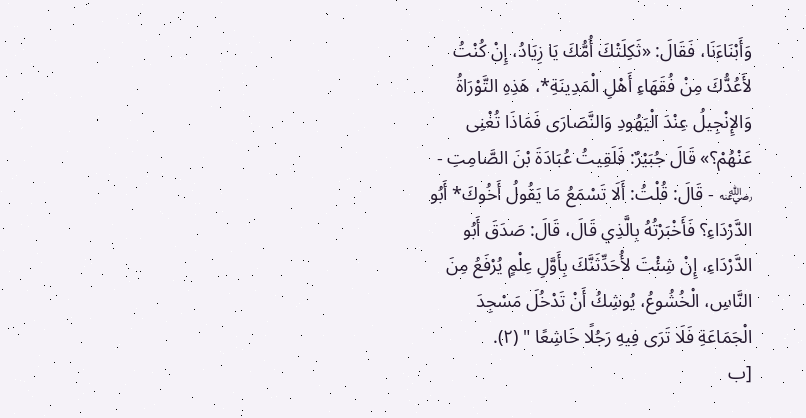وَأَبْنَاءَنَا، فَقَالَ: «ثَكِلَتْكَ أُمُّكَ يَا زِيَادُ، إِنْ كُنْتُ لأَعُدُّكَ مِنْ فُقَهَاءِ أَهْلِ الْمَدِينَةِ*، هَذِهِ التَّوْرَاةُ وَالإِنْجِيلُ عِنْدَ الْيَهُودِ وَالنَّصَارَى فَمَاذَا تُغْنِى عَنْهُمْ؟» قَالَ جُبَيْرٌ: فَلَقِيتُ عُبَادَةَ بْنَ الصَّامِتِ - ﵁ - قَالَ: قُلْتُ: أَلَا تَسْمَعُ مَا يَقُولُ أَخُوكَ* أَبُو الدَّرْدَاءِ؟ فَأَخْبَرْتُهُ بِالَّذِي قَالَ، قَالَ: صَدَقَ أَبُو الدَّرْدَاءِ، إِنْ شِئْتَ لأُحَدِّثَنَّكَ بِأَوَّلِ عِلْمٍ يُرْفَعُ مِنَ النَّاسِ، الْخُشُوعُ، يُوشِكُ أَنْ تَدْخُلَ مَسْجِدَ الْجَمَاعَةِ فَلَا تَرَى فِيهِ رَجُلًا خَاشِعًا " (٢).
[ب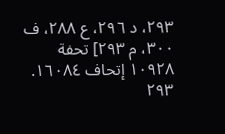٢٩٣، د ٢٩٦، ع ٢٨٨، ف ٣٠٠، م ٢٩٣] تحفة ١٠٩٢٨ إتحاف ١٦٠٨٤.
٢٩٣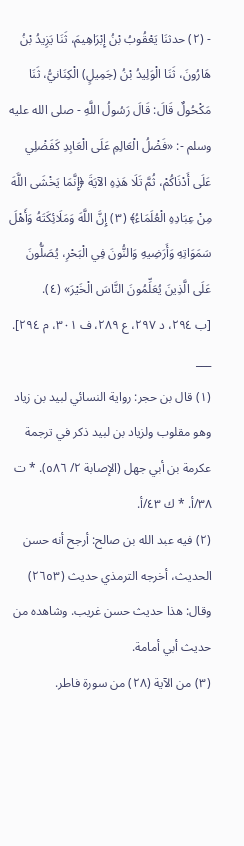- (٢) حدثنَا يَعْقُوبُ بْنُ إِبْرَاهِيمَ، ثَنَا يَزِيدُ بْنُ هَارُونَ، ثَنَا الْوَلِيدُ بْنُ (جَمِيلٍ) الْكِنَانيُّ، ثَنَا مَكْحُولٌ قَالَ: قَالَ رَسُولُ اللَّهِ - صلى الله عليه وسلم -: «فَضْلُ الْعَالِمِ عَلَى الْعَابِدِ كَفَضْلِي عَلَى أَدْنَاكُمْ، ثُمَّ تَلَا هَذِهِ الآيَةَ ﴿إِنَّمَا يَخْشَى اللَّهَ مِنْ عِبَادِهِ الْعُلَمَاءُ﴾ (٣) إِنَّ اللَّهَ وَمَلَائِكَتَهُ وَأَهْلَ سَمَوَاتِهِ وَأَرَضِيهِ وَالنُّونَ فِي الْبَحْرِ، يُصَلُّونَ عَلَى الَّذِينَ يُعَلِّمُونَ النَّاسَ الْخَيْرَ» (٤).
[ب ٢٩٤، د ٢٩٧، ع ٢٨٩، ف ٣٠١، م ٢٩٤].
___
(١) قال بن حجر: رواية النسائي لبيد بن زياد وهو مقلوب ولزياد بن لبيد ذكر في ترجمة عكرمة بن أبي جهل (الإصابة ٢/ ٥٨٦). * ت ٣٨/أ. * ك ٤٣/أ.
(٢) فيه عبد الله بن صالح: أرجح أنه حسن الحديث، أخرجه الترمذي حديث (٢٦٥٣) وقال: هذا حديث حسن غريب. وشاهده من حديث أبي أمامة.
(٣) من الآية (٢٨) من سورة فاطر.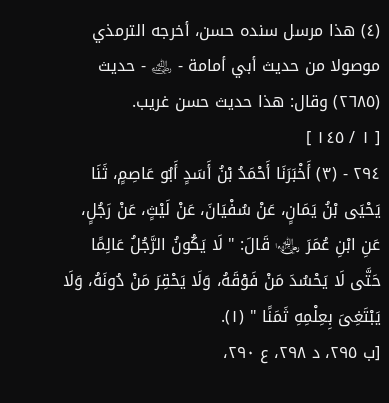(٤) هذا مرسل سنده حسن، أخرجه الترمذي موصولا من حديث أبي أمامة - ﵁ - حديث (٢٦٨٥) وقال: هذا حديث حسن غريب.
[ ١ / ١٤٥ ]
٢٩٤ - (٣) أَخْبَرَنَا أَحْمَدُ بْنُ أَسَدٍ أَبُو عَاصِمٍ، ثَنَا يَحْيَى بْنُ يَمَانٍ، عَنْ سُفْيَانَ، عَنْ لَيْثٍ، عَنْ رَجُلٍ، عَنِ ابْنِ عُمَرَ ﵄ قَالَ: " لَا يَكُونُ الرَّجُلُ عَالِمًا حَتَّى لَا يَحْسُدَ مَنْ فَوْقَهُ، وَلَا يَحْقِرَ مَنْ دُونَهُ، وَلَا يَبْتَغِىَ بِعِلْمِهِ ثَمَنًا " (١).
[ب ٢٩٥، د ٢٩٨، ع ٢٩٠،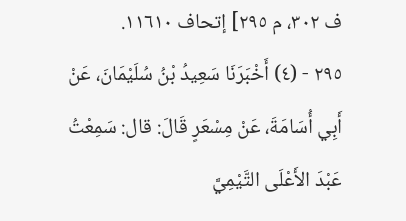ف ٣٠٢، م ٢٩٥] إتحاف ١١٦١٠.
٢٩٥ - (٤) أَخْبَرَنَا سَعِيدُ بْنُ سُلَيْمَانَ، عَنْ أَبِي أُسَامَةَ، عَنْ مِسْعَرٍ قَالَ: قال: سَمِعْتُ عَبْدَ الأَعْلَى التَّيْمِيَّ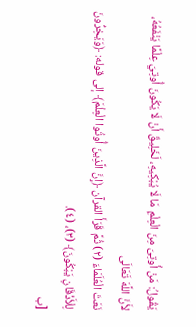يَقُولُ: مَنْ أُوتِىَ مِنَ الْعِلْمِ مَا لَا يُبْكِيهِ، لَخَلِيقٌ أَنْ لَا يَكُونَ أُوتِيَ عِلْمًا يَنْفَعُهُ، لأَنَّ اللَّهَ تَعَالَى
نَعَتَ الْعُلَمَاءَ (٢) ثُمَّ قَرَأَ القرآن ﴿إِنَّ الَّذِينَ أُوتُوا الْعِلْمَ﴾ إلى قوله: ﴿وَيَخِرُّونَ لِلْأَذْقَانِ يَبْكُونَ﴾ (٣)، (٤).
[ب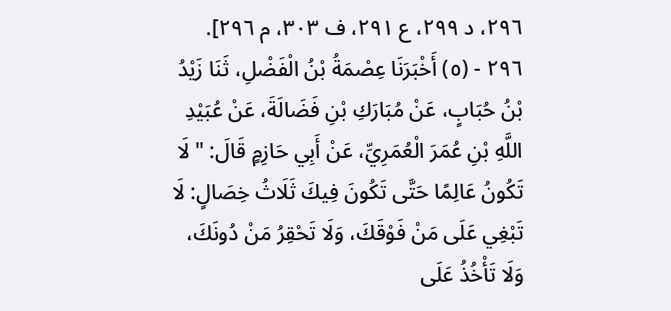٢٩٦، د ٢٩٩، ع ٢٩١، ف ٣٠٣، م ٢٩٦].
٢٩٦ - (٥) أَخْبَرَنَا عِصْمَةُ بْنُ الْفَضْلِ، ثَنَا زَيْدُ بْنُ حُبَابٍ، عَنْ مُبَارَكِ بْنِ فَضَالَةَ، عَنْ عُبَيْدِ اللَّهِ بْنِ عُمَرَ الْعُمَرِيِّ، عَنْ أَبِي حَازِمٍ قَالَ: " لَا تَكُونُ عَالِمًا حَتَّى تَكُونَ فِيكَ ثَلَاثُ خِصَالٍ: لَا تَبْغِي عَلَى مَنْ فَوْقَكَ، وَلَا تَحْقِرُ مَنْ دُونَكَ، وَلَا تَأْخُذُ عَلَى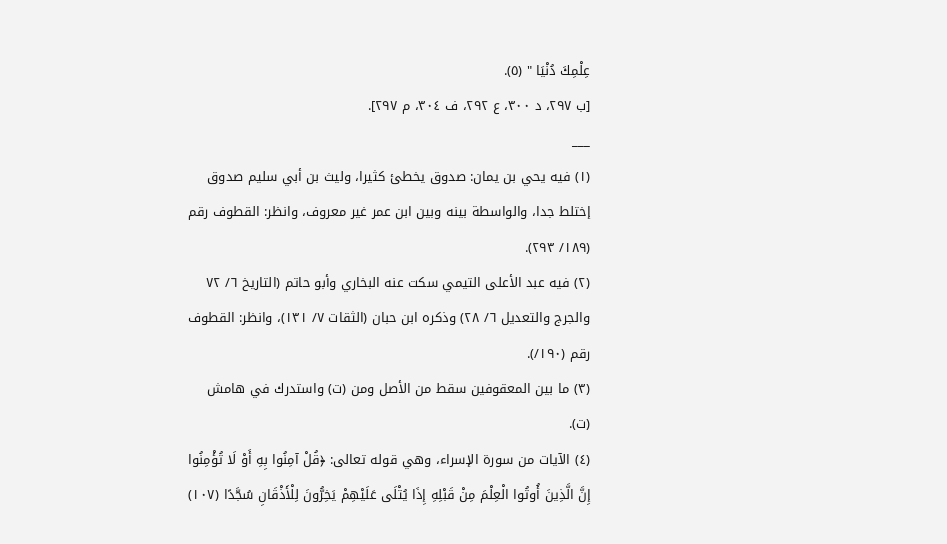عِلْمِكَ دُنْيَا " (٥).
[ب ٢٩٧، د ٣٠٠، ع ٢٩٢، ف ٣٠٤، م ٢٩٧].
___
(١) فيه يحي بن يمان: صدوق يخطئ كثيرا، وليث بن أبي سليم صدوق إختلط جدا، والواسطة بينه وبين ابن عمر غير معروف، وانظر: القطوف رقم (١٨٩/ ٢٩٣).
(٢) فيه عبد الأعلى التيمي سكت عنه البخاري وأبو حاتم (التاريخ ٦/ ٧٢ والجرج والتعديل ٦/ ٢٨) وذكره ابن حبان (الثقات ٧/ ١٣١)، وانظر: القطوف رقم (١٩٠/).
(٣) ما بين المعقوفين سقط من الأصل ومن (ت) واستدرك في هامش (ت).
(٤) الآيات من سورة الإسراء، وهي قوله تعالى: ﴿قُلْ آمِنُوا بِهِ أَوْ لَا تُؤْمِنُوا إِنَّ الَّذِينَ أُوتُوا الْعِلْمَ مِنْ قَبْلِهِ إِذَا يُتْلَى عَلَيْهِمْ يَخِرُّونَ لِلْأَذْقَانِ سُجَّدًا (١٠٧)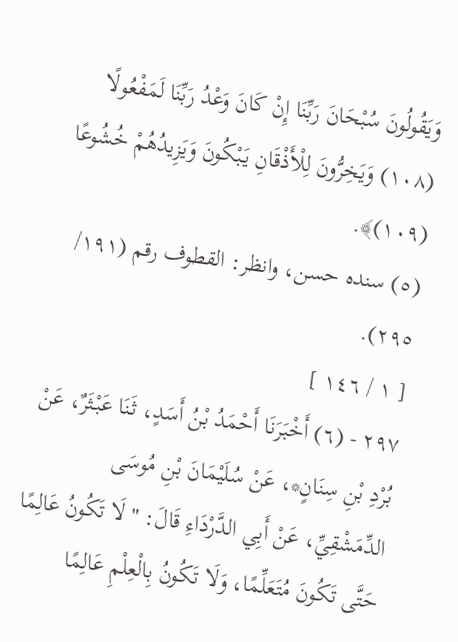وَيَقُولُونَ سُبْحَانَ رَبِّنَا إِنْ كَانَ وَعْدُ رَبِّنَا لَمَفْعُولًا (١٠٨) وَيَخِرُّونَ لِلْأَذْقَانِ يَبْكُونَ وَيَزِيدُهُمْ خُشُوعًا (١٠٩)﴾.
(٥) سنده حسن، وانظر: القطوف رقم (١٩١/ ٢٩٥).
[ ١ / ١٤٦ ]
٢٩٧ - (٦) أَخْبَرَنَا أَحْمَدُ بْنُ أَسَدٍ، ثَنَا عَبْثَرٌ، عَنْ بُرْدِ بْنِ سِنَانٍ*، عَنْ سُلَيْمَانَ بْنِ مُوسَى الدِّمَشْقِيِّ، عَنْ أَبِي الدَّرْدَاءِ قَالَ: " لَا تَكُونُ عَالِمًا حَتَّى تَكُونَ مُتَعَلِّمًا، وَلَا تَكُونُ بِالْعِلْمِ عَالِمًا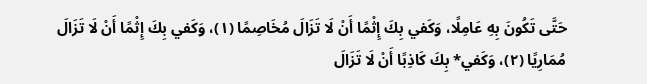حَتَّى تَكُونَ بِهِ عَامِلًا، وَكَفي بِكَ إِثْمًا أَنْ لَا تَزَالَ مُخَاصِمًا (١)، وَكَفي بِكَ إِثْمًا أَنْ لَا تَزَالَ مُمَارِيًا (٢)، وَكَفي* بِكَ كَاذِبًا أَنْ لَا تَزَالَ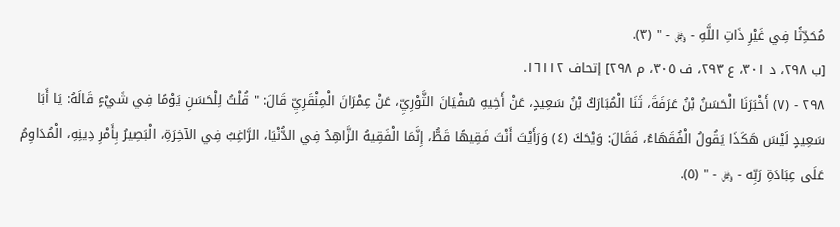مُحَدِّثًا فِي غَيْرِ ذَاتِ اللَّهِ - ﷿ - " (٣).
[ب ٢٩٨، د ٣٠١، ع ٢٩٣، ف ٣٠٥، م ٢٩٨] إتحاف ١٦١١٢.
٢٩٨ - (٧) أَخْبَرَنَا الْحَسَنُ بْنُ عَرَفَةَ، ثَنَا الْمُبَارَكُ بْنُ سَعِيدٍ، عَنْ أَخِيهِ سُفْيَانَ الثَّوْرِيِّ، عَنْ عِمْرَانَ الْمِنْقَرِيِّ قَالَ: " قُلْتُ لِلْحَسَنِ يَوْمًا فِي شَيْءٍ قَالَهُ: يَا أَبَا سَعِيدٍ لَيْسَ هَكَذَا يَقُولُ الْفُقَهَاءُ، فَقَالَ: وَيْحَكَ (٤) وَرَأَيْتَ أَنْتَ فَقِيهًا قَطُّ، إِنَّمَا الْفَقِيهُ الزَّاهِدُ فِي الدُّنْيَا، الرَّاغِبُ فِي الآخِرَةِ، الْبَصِيرُ بِأَمْرِ دِينِهِ، الْمُدَاوِمُ عَلَى عِبَادَةِ رَبِّه - ﷿ - " (٥).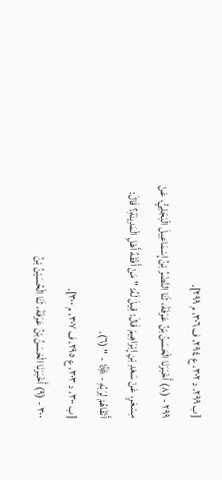[ب ٢٩٩، د ٣٠٢، ع ٢٩٤، ف ٣٠٦، م ٢٩٩].
٢٩٩ - (٨) أَخْبَرَنَا الْحَسَنُ بْنُ عَرَفَةَ، ثَنَا النَّضْرُ بْنُ إِسْمَاعِيلَ الْبَجَلِيُّ، عَنْ مِسْعَرٍ، عَنْ سَعْدِ بْنِ إِبْرَاهِيمَ قَالَ: قِيلَ لَهُ: " مَنْ أَفْقَهُ أَهْلِ الْمَدِينَةِ؟ قَالَ: أَتْقَاهُمْ لِرَبِّهِ - ﷿ - " (٦).
[ب ٣٠٠، د ٣٠٣، ع ٢٩٥، ف ٣٠٧، م ٣٠٠].
٣٠٠ - (٩) أَخْبَرَنَا الْحَسَنُ بْنُ عَرَفَةَ، ثَنَا الْحُسَيْنُ بْنُ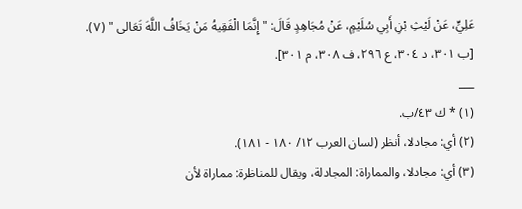عَلِيٍّ، عَنْ لَيْثِ بْنِ أَبِي سُلَيْمٍ، عَنْ مُجَاهِدٍ قَالَ: " إِنَّمَا الْفَقِيهُ مَنْ يَخَافُ اللَّهَ تَعَالى " (٧).
[ب ٣٠١، د ٣٠٤، ع ٢٩٦، ف ٣٠٨، م ٣٠١].
___
(١) * ك ٤٣/ب.
(٢) أي: مجادلا، أنظر (لسان العرب ١٢/ ١٨٠ - ١٨١).
(٣) أي: مجادلا، والمماراة: المجادلة، ويقال للمناظرة: مماراة لأن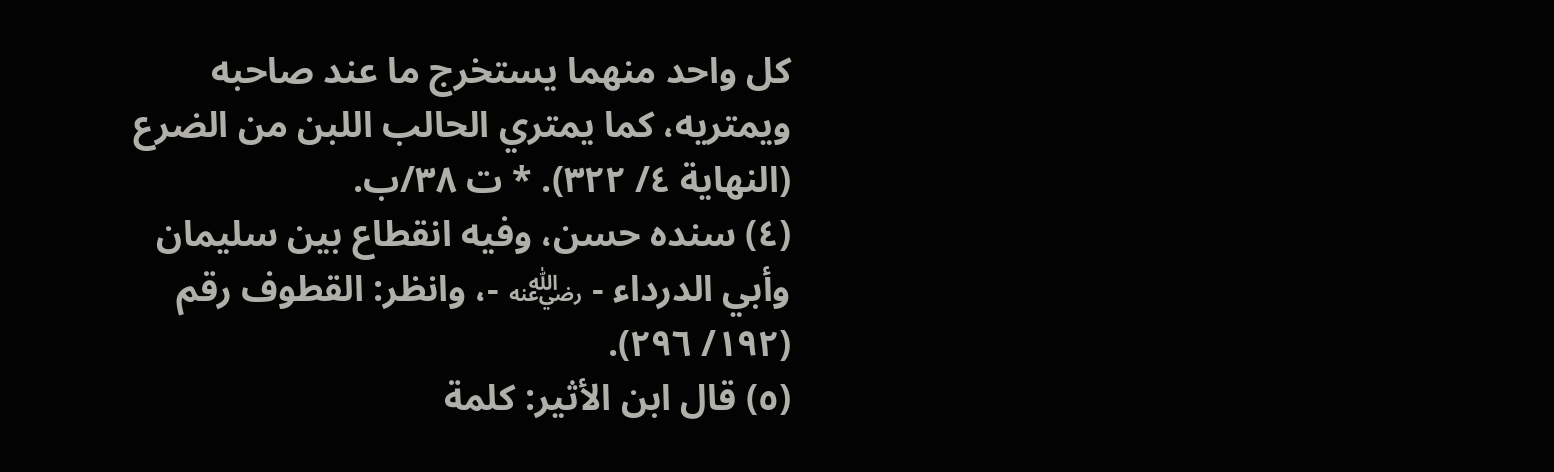كل واحد منهما يستخرج ما عند صاحبه ويمتريه، كما يمتري الحالب اللبن من الضرع (النهاية ٤/ ٣٢٢). * ت ٣٨/ب.
(٤) سنده حسن، وفيه انقطاع بين سليمان وأبي الدرداء - ﵁ -، وانظر: القطوف رقم (١٩٢/ ٢٩٦).
(٥) قال ابن الأثير: كلمة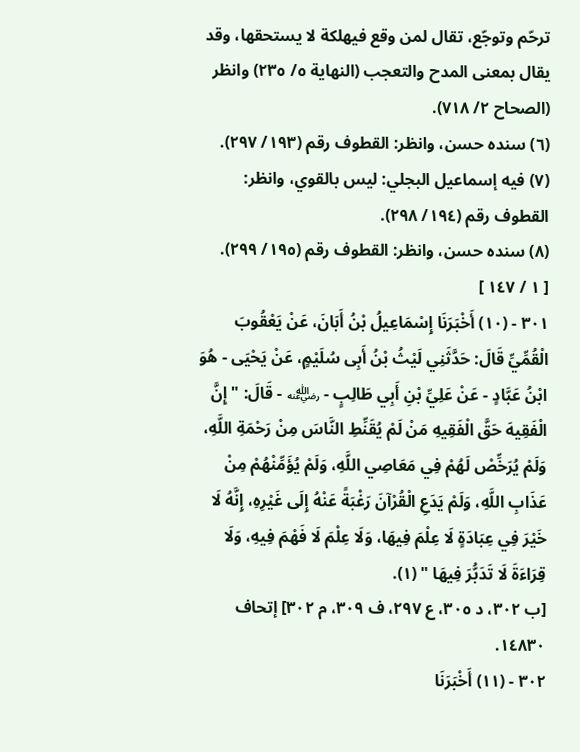ترحّم وتوجّع، تقال لمن وقع فيهلكة لا يستحقها، وقد يقال بمعنى المدح والتعجب (النهاية ٥/ ٢٣٥) وانظر (الصحاح ٢/ ٧١٨).
(٦) سنده حسن، وانظر: القطوف رقم (١٩٣/ ٢٩٧).
(٧) فيه إسماعيل البجلي: ليس بالقوي، وانظر: القطوف رقم (١٩٤/ ٢٩٨).
(٨) سنده حسن، وانظر: القطوف رقم (١٩٥/ ٢٩٩).
[ ١ / ١٤٧ ]
٣٠١ - (١٠) أَخْبَرَنَا إِسْمَاعِيلُ بْنُ أَبَانَ، عَنْ يَعْقُوبَ الْقُمِّيِّ قَالَ: حَدَّثَنِي لَيْثُ بْنُ أَبِى سُلَيْمٍ، عَنْ يَحْيَى - هُوَ ابْنُ عَبَّادٍ - عَنْ عَلِيِّ بْنِ أَبِي طَالِبٍ - ﵁ - قَالَ: " إِنَّ الْفَقِيهَ حَقَّ الْفَقِيهِ مَنْ لَمْ يُقَنِّطِ النَّاسَ مِنْ رَحْمَةِ اللَّهِ، وَلَمْ يُرَخِّصْ لَهُمْ فِي مَعَاصِي اللَّهِ، وَلَمْ يُؤَمِّنْهُمْ مِنْ عَذَابِ اللَّهِ، وَلَمْ يَدَعِ الْقُرْآنَ رَغْبَةً عَنْهُ إِلَى غَيْرِهِ، إِنَّهُ لَا خَيْرَ فِي عِبَادَةٍ لَا عِلْمَ فِيهَا، وَلَا عِلْمَ لَا فَهْمَ فِيهِ، وَلَا قِرَاءَةَ لَا تَدَبُّرَ فِيهَا " (١).
[ب ٣٠٢، د ٣٠٥، ع ٢٩٧، ف ٣٠٩، م ٣٠٢] إتحاف ١٤٨٣٠.
٣٠٢ - (١١) أَخْبَرَنَا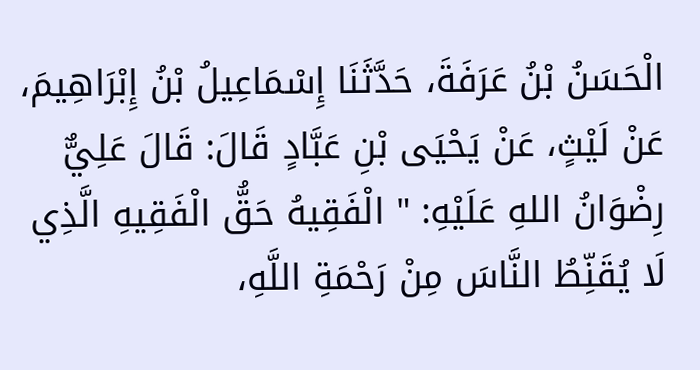الْحَسَنُ بْنُ عَرَفَةَ، حَدَّثَنَا إِسْمَاعِيلُ بْنُ إِبْرَاهِيمَ، عَنْ لَيْثٍ، عَنْ يَحْيَى بْنِ عَبَّادٍ قَالَ: قَالَ عَلِيٌّ رِضْوَانُ اللهِ عَلَيْهِ: " الْفَقِيهُ حَقُّ الْفَقِيهِ الَّذِي لَا يُقَنِّطُ النَّاسَ مِنْ رَحْمَةِ اللَّهِ،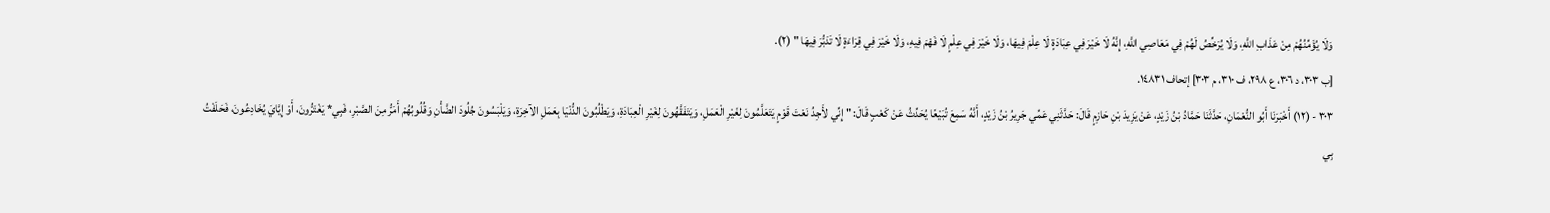وَلَا يُؤَمِّنُهُمْ مِنْ عَذَابِ اللَّهِ، وَلَا يُرَخِّصُ لَهُمْ فِي مَعَاصِي اللَّهِ، إِنَّهُ لَا خَيْرَ فِي عِبَادَةٍ لَا عِلْمَ فِيهَا، وَلَا خَيْرَ فِي عِلْمٍ لَا فَهْمَ فِيهِ، وَلَا خَيْرَ فِي قِرَاءَةٍ لَا تَدَبُّرَ فِيهَا " (٢).
[ب ٣٠٣، د ٣٠٦، ع ٢٩٨، ف ٣١٠، م ٣٠٣] إتحاف ١٤٨٣١.
٣٠٣ - (١٢) أَخْبَرَنَا أَبُو النُّعْمَانِ، حَدَّثَنَا حَمَّادُ بْنُ زَيْدٍ، عَنْ يَزِيدَ بْنِ حَازِمٍ قَالَ: حَدَّثَنِي عَمِّي جَرِيرُ بْنُ زَيْدٍ، أَنَّهُ سَمِعَ تُبَيْعًا يُحَدِّثُ عَنْ كَعْبٍ قَالَ: " إِنِّي لأَجِدُ نَعْتَ قَوْمٍ يَتَعَلَّمُونَ لِغَيْرِ الْعَمَلِ، وَيَتَفَقَّهُونَ لِغَيْرِ الْعِبَادَةِ، وَيَطْلُبُونَ الدُّنْيَا بِعَمَلِ الآخِرَةِ، وَيَلْبَسُونَ جُلُودَ الضَّأْنِ وَقُلُوبُهُمْ أَمَرُّ مِنَ الصَّبْرِ، فَبِي* يَغْتَرُّونَ، أَوْ إِيَّايَ يُخَادِعُونَ، فَحَلَفْتُ بِي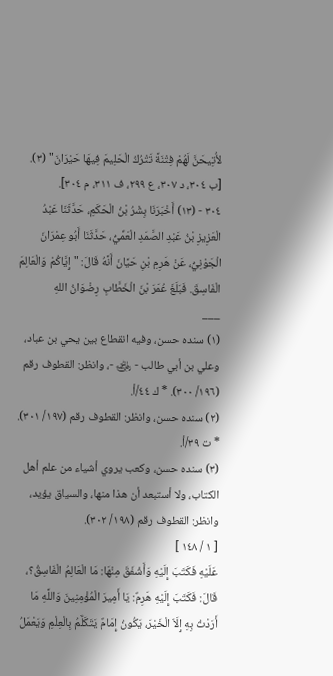لأُتِيحَنَّ لَهُمْ فِتْنَةً تَتْرُكُ الْحَلِيمَ فِيهَا حَيْرَانَ" (٣).
[ب ٣٠٤، د ٣٠٧، ع ٢٩٩، ف ٣١١، م ٣٠٤].
٣٠٤ - (١٣) أَخْبَرَنَا بِشْرُ بْنُ الْحَكَمِ، حَدَّثَنَا عَبْدُ الْعَزِيزِ بْنُ عَبْدِ الصَّمَدِ الْعَمِّيُّ، حَدَّثَنَا أَبُو عِمْرَانَ الْجَوْنِيُّ، عَنْ هَرِمِ بْنِ حَيَّانَ أَنَّهُ قَالَ: " إِيَّاكُمْ وَالْعَالِمَ الْفَاسِقَ. فَبَلَغَ عُمَرَ بْنَ الْخَطَّابِ رِضْوَانُ اللهِ
___
(١) سنده حسن، وفيه انقطاع بين يحي بن عباد، وعلي بن أبي طالب - ﵁ -، وانظر: القطوف رقم (١٩٦/ ٣٠٠). * ك ٤٤/أ.
(٢) سنده حسن، وانظر: القطوف رقم (١٩٧/ ٣٠١). * ت ٣٩/أ.
(٣) سنده حسن، وكعب يروي أشياء من علم أهل الكتاب، ولا أستبعد أن هذا منها، والسياق يؤيد، وانظر: القطوف رقم (١٩٨/ ٣٠٢).
[ ١ / ١٤٨ ]
عَلَيْهِ فَكَتَبَ إِلَيْهِ وَأَشْفَقَ مِنْهَا: مَا الْعَالِمُ الْفَاسِقُ؟، قَالَ: فَكَتَبَ إِلَيْهِ هَرِمٌ: يَا أَمِيرَ الْمُؤْمِنِينَ وَاللَّهِ مَا أَرَدْتُ بِهِ إِلَاّ الْخَيْرَ، يَكُونُ إِمَامٌ يَتَكَلَّمُ بِالْعِلْمِ وَيَعْمَلُ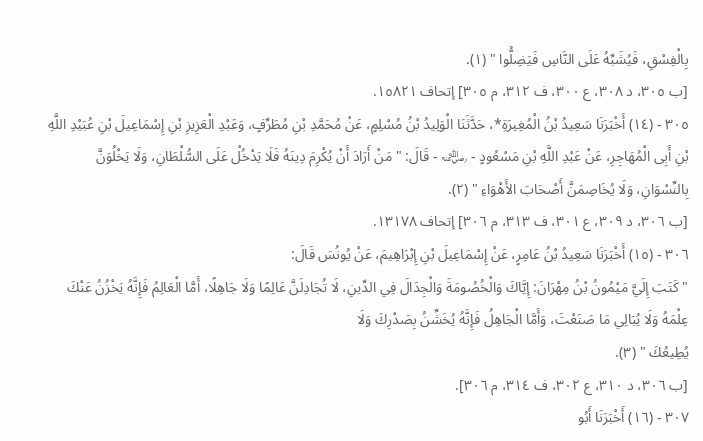بِالْفِسْقِ، فَيُشَبِّهُ عَلَى النَّاسِ فَيَضِلُّوا " (١).
[ب ٣٠٥، د ٣٠٨، ع ٣٠٠، ف ٣١٢، م ٣٠٥] إتحاف ١٥٨٢١.
٣٠٥ - (١٤) أَخْبَرَنَا سَعِيدُ بْنُ الْمُغِيرَةِ*، حَدَّثَنَا الْوَلِيدُ بْنُ مُسْلِمٍ، عَنْ مُحَمَّدِ بْنِ مُطَرِّفٍ، وَعَبْدِ الْعَزِيزِ بْنِ إِسْمَاعِيلَ بْنِ عُبَيْدِ اللَّهِ بْنِ أَبِى الْمُهَاجِرِ، عَنْ عَبْدِ اللَّهِ بْنِ مَسْعُودٍ - ﵁ - قَالَ: " مَنْ أَرَادَ أَنْ يُكْرِمَ دِينَهُ فَلَا يَدْخُلْ عَلَى السُّلْطَانِ، وَلَا يَخْلُوَنَّ بِالنِّسْوَانِ، وَلَا يُخَاصِمَنَّ أَصْحَابَ الأَهْوَاءِ " (٢).
[ب ٣٠٦، د ٣٠٩، ع ٣٠١، ف ٣١٣، م ٣٠٦] إتحاف ١٣١٧٨.
٣٠٦ - (١٥) أَخْبَرَنَا سَعِيدُ بْنُ عَامِرٍ، عَنْ إِسْمَاعِيلَ بْنِ إِبْرَاهِيمَ، عَنْ يُونُسَ قَالَ:
" كَتَبَ إِلَيَّ مَيْمُونُ بْنُ مِهْرَانَ: إِيَّاكَ وَالْخُصُومَةَ وَالْجِدَالَ فِي الدِّينِ، لَا تُجَادِلَنَّ عَالِمًا وَلَا جَاهِلًا، أَمَّا الْعَالِمُ فَإِنَّهُ يَخْزُنُ عَنْكَ عِلْمَهُ وَلَا يُبَالِي مَا صَنَعْتَ، وَأَمَّا الْجَاهِلُ فَإِنَّهُ يُخَشِّنُ بِصَدْرِكَ وَلَا
يُطِيعُكَ " (٣).
[ب ٣٠٦، د ٣١٠، ع ٣٠٢، ف ٣١٤، م ٣٠٦].
٣٠٧ - (١٦) أَخْبَرَنَا أَبُو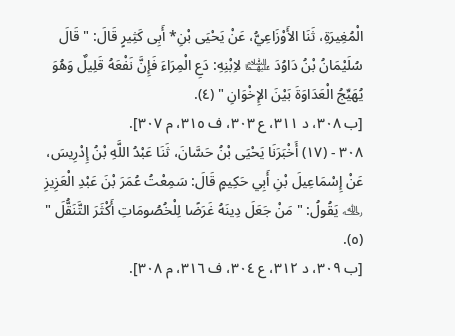الْمُغِيرَةِ، ثَنَا الأَوْزَاعِيُّ، عَنْ يَحْيَى بْنِ* أَبِى كَثِيرٍ قَالَ: " قَالَ سُلَيْمَانُ بْنُ دَاوُدَ ﵉ لاِبْنِهِ: دَعِ الْمِرَاءَ فَإِنَّ نَفْعَهُ قَلِيلٌ وَهُوَ يُهَيِّجُ الْعَدَاوَةَ بَيْنَ الإِخْوَانِ " (٤).
[ب ٣٠٨، د ٣١١، ع ٣٠٣، ف ٣١٥، م ٣٠٧].
٣٠٨ - (١٧) أَخْبَرَنَا يَحْيَى بْنُ حَسَّانَ، ثَنَا عَبْدُ اللَّهِ بْنُ إِدْرِيسَ، عَنْ إِسْمَاعِيلَ بْنِ أَبِي حَكِيمٍ قَالَ: سَمِعْتُ عُمَرَ بْنَ عَبْدِ الْعَزِيزِ ﵀ يَقُولُ: " مَنْ جَعَلَ دِينَهُ غَرَضًا لِلْخُصُومَاتِ أَكْثَرَ التَّنَقُّلَ " (٥).
[ب ٣٠٩، د ٣١٢، ع ٣٠٤، ف ٣١٦، م ٣٠٨].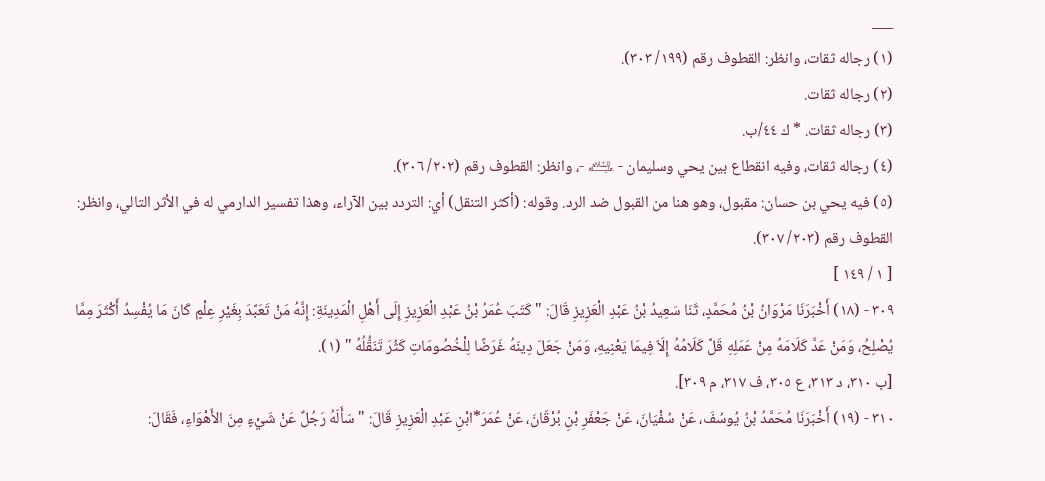___
(١) رجاله ثقات، وانظر: القطوف رقم (١٩٩/ ٣٠٣).
(٢) رجاله ثقات.
(٣) رجاله ثقات. * ك ٤٤/ب.
(٤) رجاله ثقات، وفيه انقطاع بين يحي وسليمان - ﵇ -، وانظر: القطوف رقم (٢٠٢/ ٣٠٦).
(٥) فيه يحي بن حسان: مقبول، وهو هنا من القبول ضد الرد. وقوله: (أكثر التنقل) أي: التردد بين الآراء، وهذا تفسير الدارمي له في الأثر التالي، وانظر: القطوف رقم (٢٠٣/ ٣٠٧).
[ ١ / ١٤٩ ]
٣٠٩ - (١٨) أَخْبَرَنَا مَرْوَانُ بْنُ مُحَمَّدٍ، ثَنَا سَعِيدُ بْنُ عَبْدِ الْعَزِيزِ قَالَ: " كَتَبَ عُمَرُ بْنُ عَبْدِ الْعَزِيزِ إِلَى أَهْلِ الْمَدِينَةِ: إِنَّهُ مَنْ تَعَبَّدَ بِغَيْرِ عِلْمٍ كَانَ مَا يُفْسِدُ أَكْثَرَ مِمَّا يُصْلِحُ، وَمَنْ عَدَّ كَلَامَهُ مِنْ عَمَلِهِ قَلَّ كَلَامُهُ إِلَاّ فِيمَا يَعْنِيهِ، وَمَنْ جَعَلَ دِينَهُ غَرَضًا لِلْخُصُومَاتِ كَثُرَ تَنَقُّلُهُ " (١).
[ب ٣١٠، د ٣١٣، ع ٣٠٥، ف ٣١٧، م ٣٠٩].
٣١٠ - (١٩) أَخْبَرَنَا مُحَمَّدُ بْنُ يُوسُفَ، عَنْ سُفْيَانَ، عَنْ جَعْفَرِ بْنِ بُرْقَانَ، عَنْ عُمَرَ*ابْنِ عَبْدِ الْعَزِيزِ قَالَ: " سَأَلَهُ رَجُلٌ عَنْ شَيْءٍ مِنَ الأَهْوَاءِ، فَقَالَ: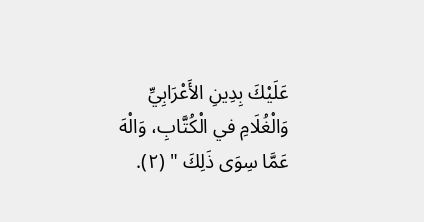عَلَيْكَ بِدِينِ الأَعْرَابِيِّ وَالْغُلَامِ في الْكُتَّابِ، وَالْهَ عَمَّا سِوَى ذَلِكَ " (٢).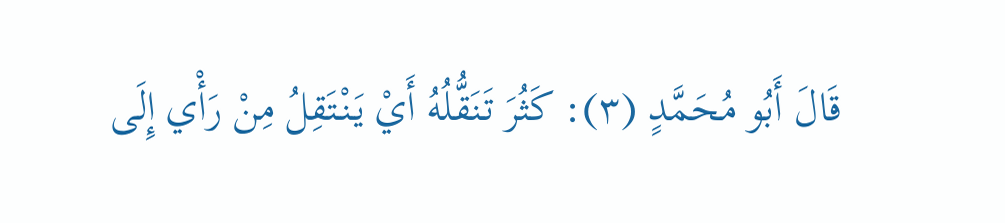قَالَ أَبُو مُحَمَّدٍ (٣): كَثُرَ تَنَقُّلُهُ أَيْ يَنْتَقِلُ مِنْ رَأْي إِلَى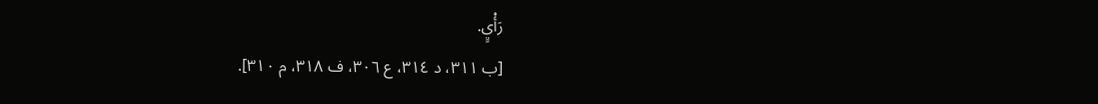رَأْيٍ.
[ب ٣١١، د ٣١٤، ع ٣٠٦، ف ٣١٨، م ٣١٠].